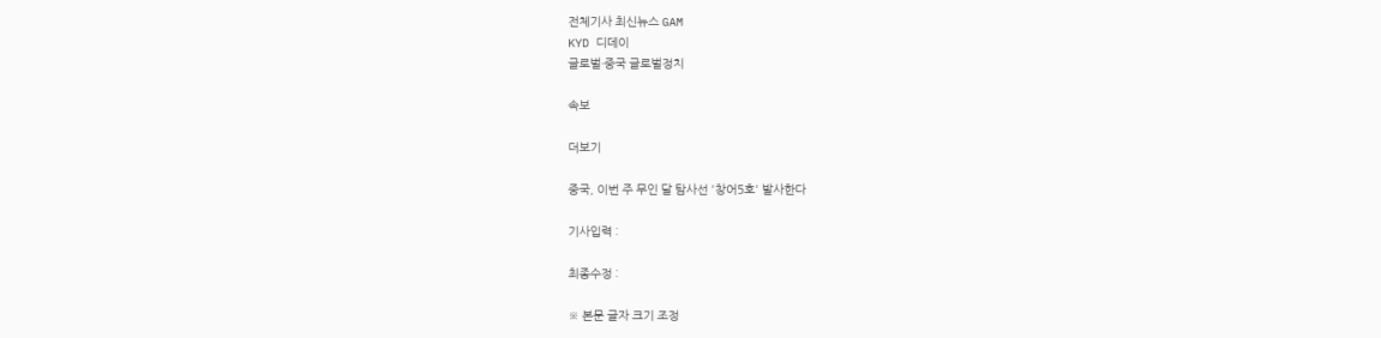전체기사 최신뉴스 GAM
KYD 디데이
글로벌·중국 글로벌정치

속보

더보기

중국, 이번 주 무인 달 탐사선 '창어5호' 발사한다

기사입력 :

최종수정 :

※ 본문 글자 크기 조정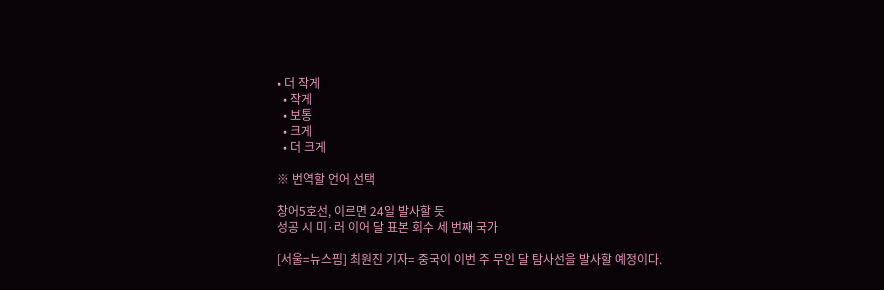• 더 작게
  • 작게
  • 보통
  • 크게
  • 더 크게

※ 번역할 언어 선택

창어5호선, 이르면 24일 발사할 듯
성공 시 미·러 이어 달 표본 회수 세 번째 국가

[서울=뉴스핌] 최원진 기자= 중국이 이번 주 무인 달 탐사선을 발사할 예정이다.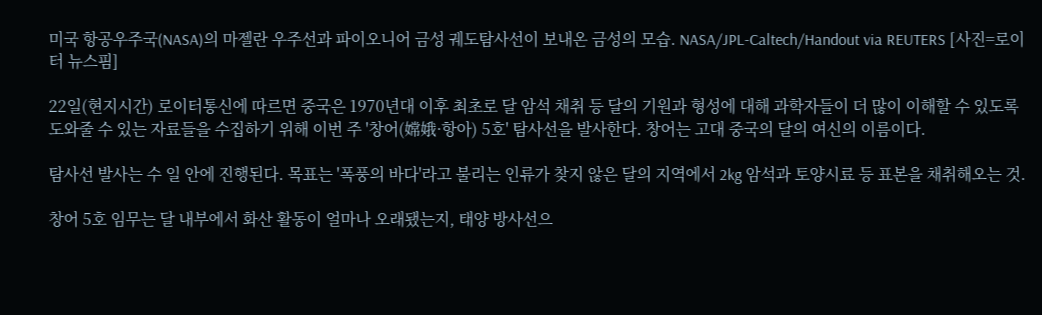미국 항공우주국(NASA)의 마젤란 우주선과 파이오니어 금성 궤도탐사선이 보내온 금성의 모습. NASA/JPL-Caltech/Handout via REUTERS [사진=로이터 뉴스핌]

22일(현지시간) 로이터통신에 따르면 중국은 1970년대 이후 최초로 달 암석 채취 등 달의 기원과 형성에 대해 과학자들이 더 많이 이해할 수 있도록 도와줄 수 있는 자료들을 수집하기 위해 이번 주 '창어(嫦娥·항아) 5호' 탐사선을 발사한다. 창어는 고대 중국의 달의 여신의 이름이다.

탐사선 발사는 수 일 안에 진행된다. 목표는 '폭풍의 바다'라고 불리는 인류가 찾지 않은 달의 지역에서 2kg 암석과 토양시료 등 표본을 채취해오는 것.

창어 5호 임무는 달 내부에서 화산 활동이 얼마나 오래됐는지, 태양 방사선으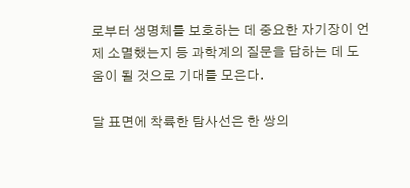로부터 생명체를 보호하는 데 중요한 자기장이 언제 소멸했는지 등 과학계의 질문을 답하는 데 도움이 될 것으로 기대를 모은다.

달 표면에 착륙한 탐사선은 한 쌍의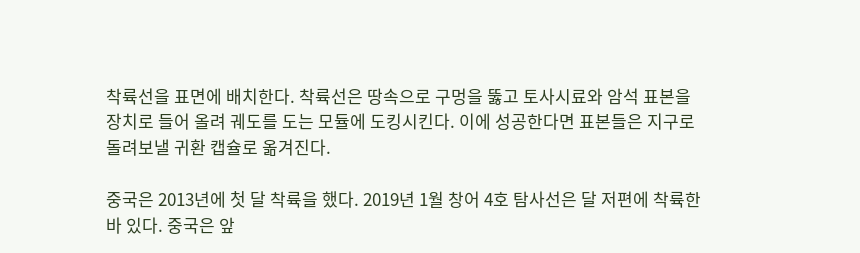착륙선을 표면에 배치한다. 착륙선은 땅속으로 구멍을 뚫고 토사시료와 암석 표본을 장치로 들어 올려 궤도를 도는 모듈에 도킹시킨다. 이에 성공한다면 표본들은 지구로 돌려보낼 귀환 캡슐로 옮겨진다.

중국은 2013년에 첫 달 착륙을 했다. 2019년 1월 창어 4호 탐사선은 달 저편에 착륙한 바 있다. 중국은 앞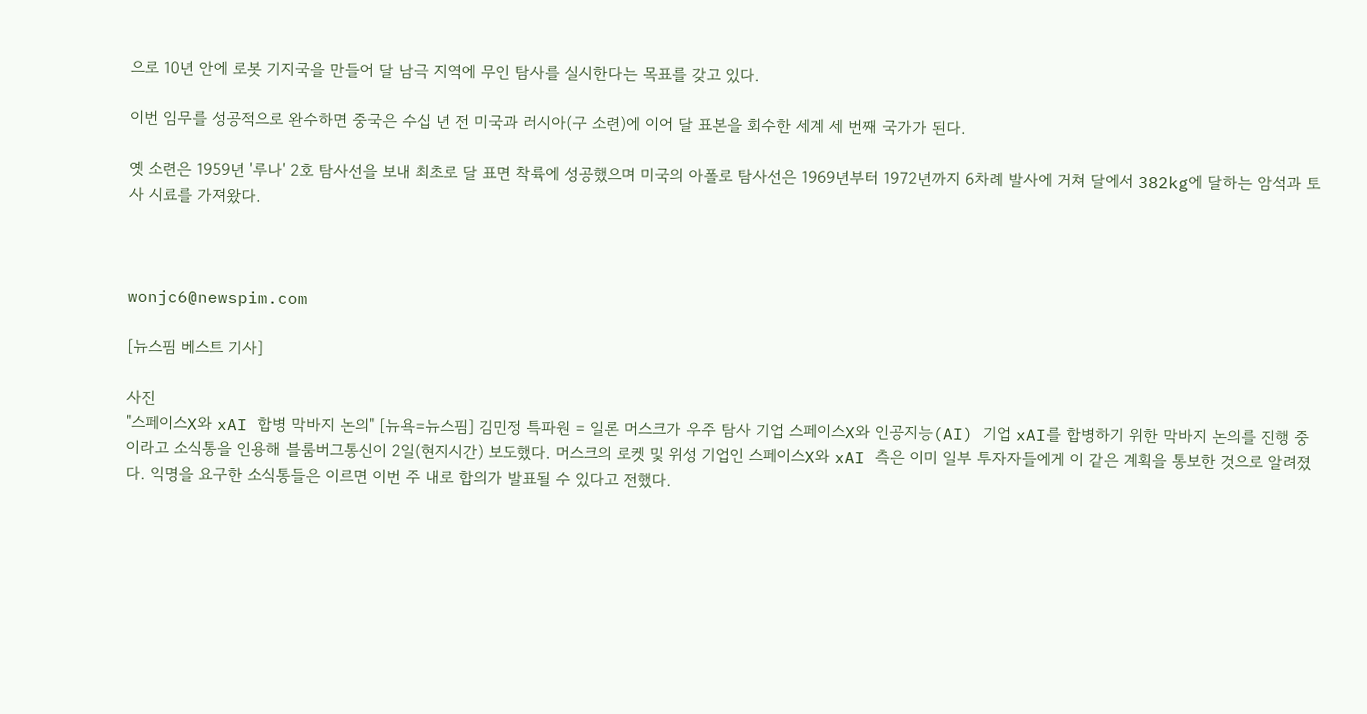으로 10년 안에 로봇 기지국을 만들어 달 남극 지역에 무인 탐사를 실시한다는 목표를 갖고 있다.

이번 임무를 성공적으로 완수하면 중국은 수십 년 전 미국과 러시아(구 소련)에 이어 달 표본을 회수한 세계 세 번째 국가가 된다.

옛 소련은 1959년 '루나' 2호 탐사선을 보내 최초로 달 표면 착륙에 성공했으며 미국의 아폴로 탐사선은 1969년부터 1972년까지 6차례 발사에 거쳐 달에서 382kg에 달하는 암석과 토사 시료를 가져왔다.



wonjc6@newspim.com

[뉴스핌 베스트 기사]

사진
"스페이스X와 xAI 합병 막바지 논의" [뉴욕=뉴스핌] 김민정 특파원 = 일론 머스크가 우주 탐사 기업 스페이스X와 인공지능(AI) 기업 xAI를 합병하기 위한 막바지 논의를 진행 중이라고 소식통을 인용해 블룸버그통신이 2일(현지시간) 보도했다. 머스크의 로켓 및 위성 기업인 스페이스X와 xAI 측은 이미 일부 투자자들에게 이 같은 계획을 통보한 것으로 알려졌다. 익명을 요구한 소식통들은 이르면 이번 주 내로 합의가 발표될 수 있다고 전했다.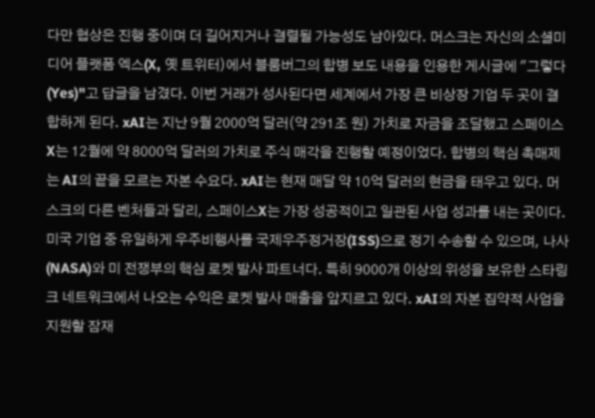다만 협상은 진행 중이며 더 길어지거나 결렬될 가능성도 남아있다. 머스크는 자신의 소셜미디어 플랫폼 엑스(X, 옛 트위터)에서 블룸버그의 합병 보도 내용을 인용한 게시글에 "그렇다(Yes)"고 답글을 남겼다. 이번 거래가 성사된다면 세계에서 가장 큰 비상장 기업 두 곳이 결합하게 된다. xAI는 지난 9월 2000억 달러(약 291조 원) 가치로 자금을 조달했고 스페이스X는 12월에 약 8000억 달러의 가치로 주식 매각을 진행할 예정이었다. 합병의 핵심 촉매제는 AI의 끝을 모르는 자본 수요다. xAI는 현재 매달 약 10억 달러의 현금을 태우고 있다. 머스크의 다른 벤처들과 달리, 스페이스X는 가장 성공적이고 일관된 사업 성과를 내는 곳이다. 미국 기업 중 유일하게 우주비행사를 국제우주정거장(ISS)으로 정기 수송할 수 있으며, 나사(NASA)와 미 전쟁부의 핵심 로켓 발사 파트너다. 특히 9000개 이상의 위성을 보유한 스타링크 네트워크에서 나오는 수익은 로켓 발사 매출을 앞지르고 있다. xAI의 자본 집약적 사업을 지원할 잠재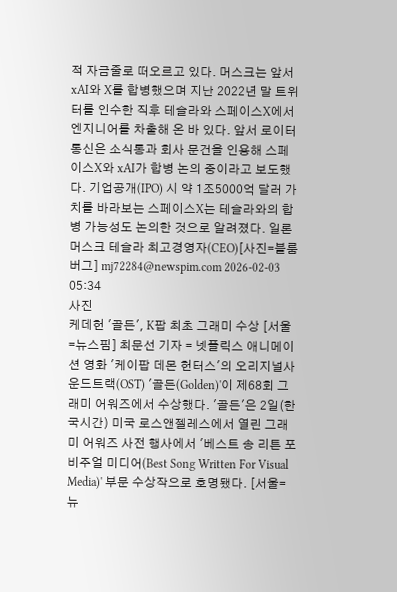적 자금줄로 떠오르고 있다. 머스크는 앞서 xAI와 X를 합병했으며 지난 2022년 말 트위터를 인수한 직후 테슬라와 스페이스X에서 엔지니어를 차출해 온 바 있다. 앞서 로이터통신은 소식통과 회사 문건을 인용해 스페이스X와 xAI가 합병 논의 중이라고 보도했다. 기업공개(IPO) 시 약 1조5000억 달러 가치를 바라보는 스페이스X는 테슬라와의 합병 가능성도 논의한 것으로 알려졌다. 일론 머스크 테슬라 최고경영자(CEO)[사진=블룸버그] mj72284@newspim.com 2026-02-03 05:34
사진
케데헌 '골든', K팝 최초 그래미 수상 [서울=뉴스핌] 최문선 기자 = 넷플릭스 애니메이션 영화 '케이팝 데몬 헌터스'의 오리지널사운드트랙(OST) '골든(Golden)'이 제68회 그래미 어워즈에서 수상했다. '골든'은 2일(한국시간) 미국 로스앤젤레스에서 열린 그래미 어워즈 사전 행사에서 '베스트 송 리튼 포 비주얼 미디어(Best Song Written For Visual Media)' 부문 수상작으로 호명됐다. [서울=뉴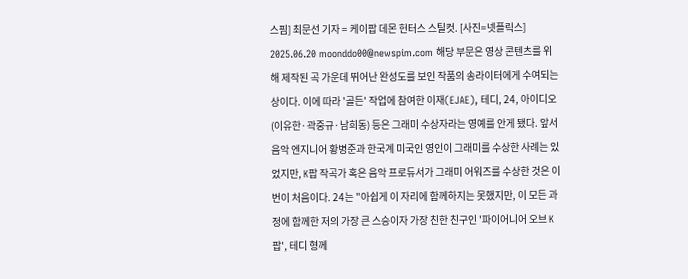스핌] 최문선 기자 = 케이팝 데몬 헌터스 스틸컷. [사진=넷플릭스] 2025.06.20 moonddo00@newspim.com 해당 부문은 영상 콘텐츠를 위해 제작된 곡 가운데 뛰어난 완성도를 보인 작품의 송라이터에게 수여되는 상이다. 이에 따라 '골든' 작업에 참여한 이재(EJAE), 테디, 24, 아이디오(이유한·곽중규·남희동) 등은 그래미 수상자라는 영예를 안게 됐다. 앞서 음악 엔지니어 황병준과 한국계 미국인 영인이 그래미를 수상한 사례는 있었지만, K팝 작곡가 혹은 음악 프로듀서가 그래미 어워즈를 수상한 것은 이번이 처음이다. 24는 "아쉽게 이 자리에 함께하지는 못했지만, 이 모든 과정에 함께한 저의 가장 큰 스승이자 가장 친한 친구인 '파이어니어 오브 K팝', 테디 형께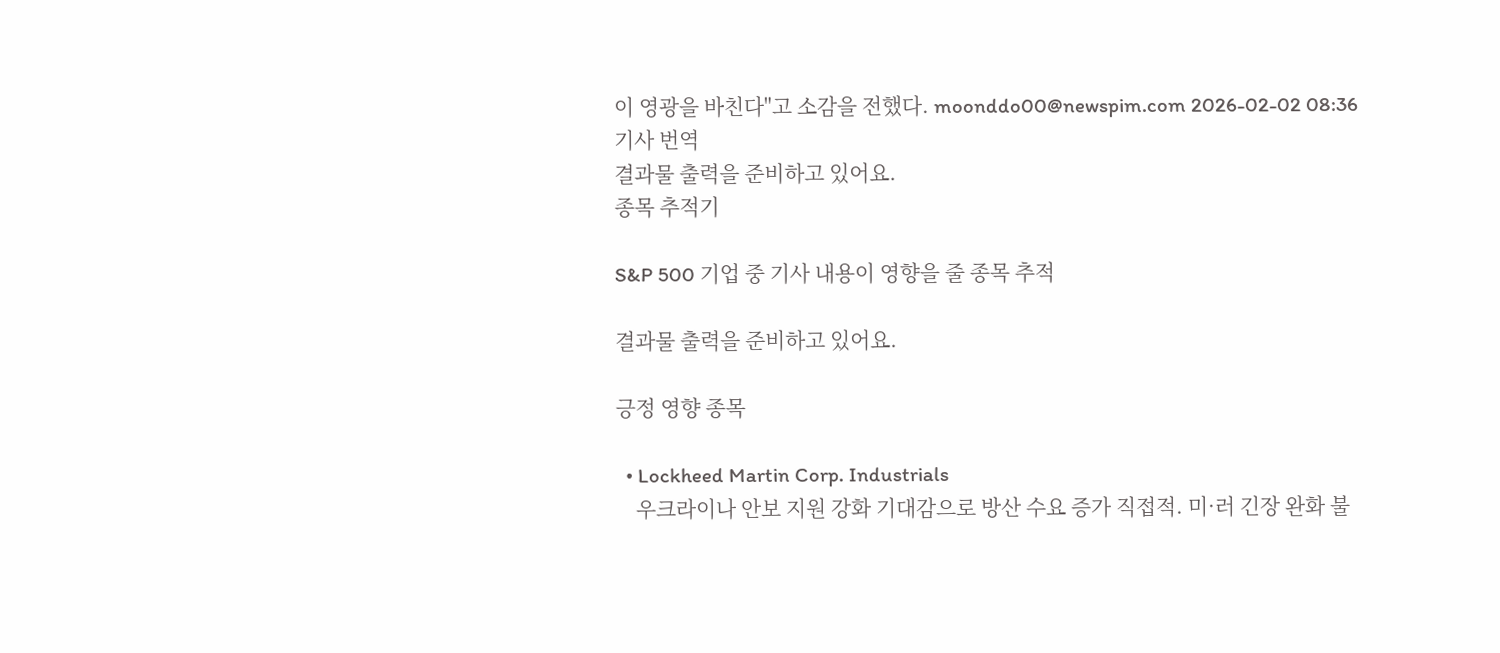이 영광을 바친다"고 소감을 전했다. moonddo00@newspim.com 2026-02-02 08:36
기사 번역
결과물 출력을 준비하고 있어요.
종목 추적기

S&P 500 기업 중 기사 내용이 영향을 줄 종목 추적

결과물 출력을 준비하고 있어요.

긍정 영향 종목

  • Lockheed Martin Corp. Industrials
    우크라이나 안보 지원 강화 기대감으로 방산 수요 증가 직접적. 미·러 긴장 완화 불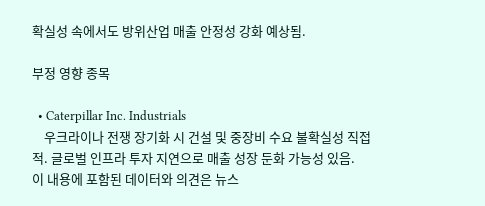확실성 속에서도 방위산업 매출 안정성 강화 예상됨.

부정 영향 종목

  • Caterpillar Inc. Industrials
    우크라이나 전쟁 장기화 시 건설 및 중장비 수요 불확실성 직접적. 글로벌 인프라 투자 지연으로 매출 성장 둔화 가능성 있음.
이 내용에 포함된 데이터와 의견은 뉴스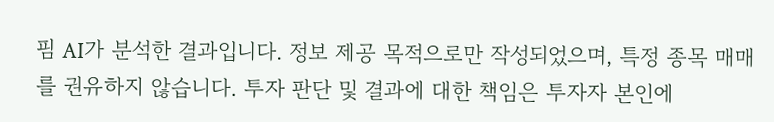핌 AI가 분석한 결과입니다. 정보 제공 목적으로만 작성되었으며, 특정 종목 매매를 권유하지 않습니다. 투자 판단 및 결과에 대한 책임은 투자자 본인에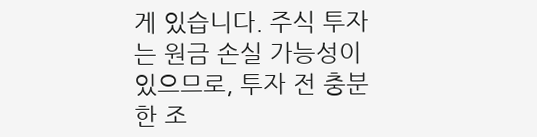게 있습니다. 주식 투자는 원금 손실 가능성이 있으므로, 투자 전 충분한 조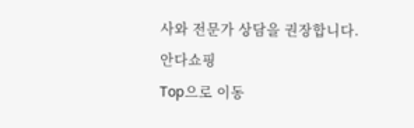사와 전문가 상담을 권장합니다.
안다쇼핑
Top으로 이동